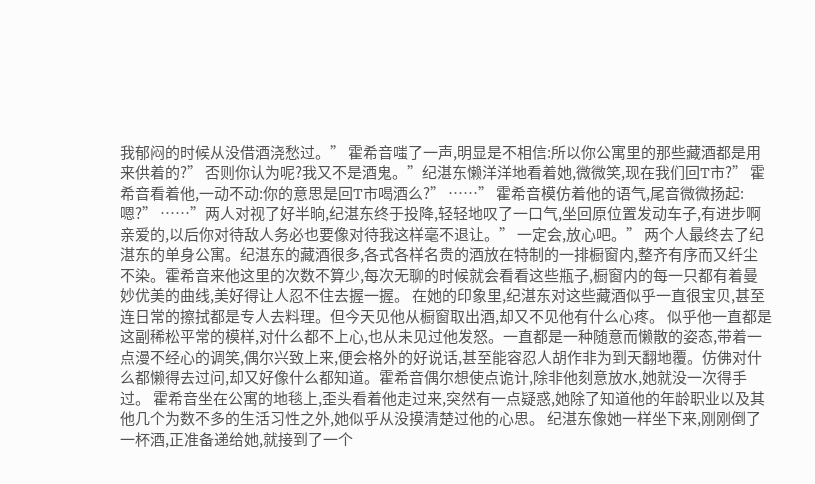我郁闷的时候从没借酒浇愁过。” 霍希音嗤了一声,明显是不相信:所以你公寓里的那些藏酒都是用来供着的?” 否则你认为呢?我又不是酒鬼。”纪湛东懒洋洋地看着她,微微笑,现在我们回T市?” 霍希音看着他,一动不动:你的意思是回T市喝酒么?” ……” 霍希音模仿着他的语气,尾音微微扬起:嗯?” ……”两人对视了好半晌,纪湛东终于投降,轻轻地叹了一口气,坐回原位置发动车子,有进步啊亲爱的,以后你对待敌人务必也要像对待我这样毫不退让。” 一定会,放心吧。” 两个人最终去了纪湛东的单身公寓。纪湛东的藏酒很多,各式各样名贵的酒放在特制的一排橱窗内,整齐有序而又纤尘不染。霍希音来他这里的次数不算少,每次无聊的时候就会看看这些瓶子,橱窗内的每一只都有着曼妙优美的曲线,美好得让人忍不住去握一握。 在她的印象里,纪湛东对这些藏酒似乎一直很宝贝,甚至连日常的擦拭都是专人去料理。但今天见他从橱窗取出酒,却又不见他有什么心疼。 似乎他一直都是这副稀松平常的模样,对什么都不上心,也从未见过他发怒。一直都是一种随意而懒散的姿态,带着一点漫不经心的调笑,偶尔兴致上来,便会格外的好说话,甚至能容忍人胡作非为到天翻地覆。仿佛对什么都懒得去过问,却又好像什么都知道。霍希音偶尔想使点诡计,除非他刻意放水,她就没一次得手过。 霍希音坐在公寓的地毯上,歪头看着他走过来,突然有一点疑惑,她除了知道他的年龄职业以及其他几个为数不多的生活习性之外,她似乎从没摸清楚过他的心思。 纪湛东像她一样坐下来,刚刚倒了一杯酒,正准备递给她,就接到了一个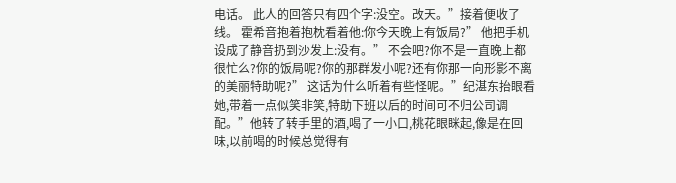电话。 此人的回答只有四个字:没空。改天。”接着便收了线。 霍希音抱着抱枕看着他:你今天晚上有饭局?” 他把手机设成了静音扔到沙发上:没有。” 不会吧?你不是一直晚上都很忙么?你的饭局呢?你的那群发小呢?还有你那一向形影不离的美丽特助呢?” 这话为什么听着有些怪呢。”纪湛东抬眼看她,带着一点似笑非笑,特助下班以后的时间可不归公司调配。”他转了转手里的酒,喝了一小口,桃花眼眯起,像是在回味,以前喝的时候总觉得有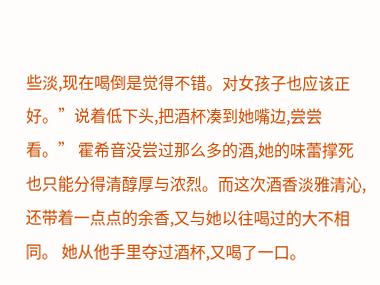些淡,现在喝倒是觉得不错。对女孩子也应该正好。”说着低下头,把酒杯凑到她嘴边,尝尝看。” 霍希音没尝过那么多的酒,她的味蕾撑死也只能分得清醇厚与浓烈。而这次酒香淡雅清沁,还带着一点点的余香,又与她以往喝过的大不相同。 她从他手里夺过酒杯,又喝了一口。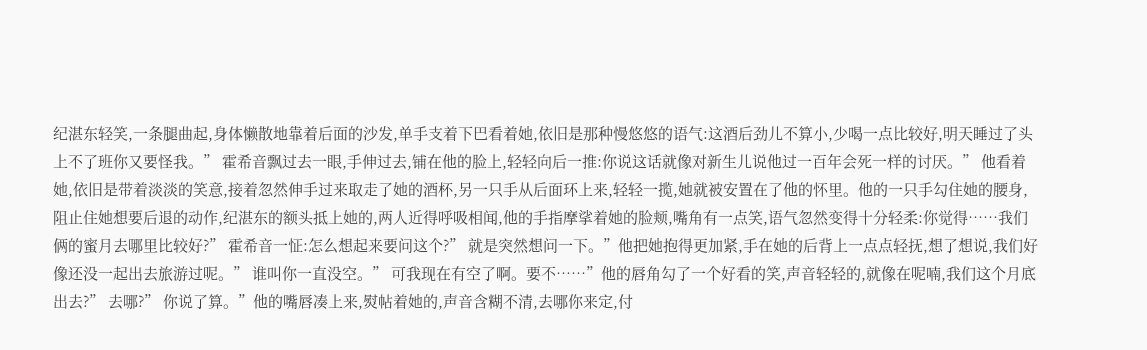纪湛东轻笑,一条腿曲起,身体懒散地靠着后面的沙发,单手支着下巴看着她,依旧是那种慢悠悠的语气:这酒后劲儿不算小,少喝一点比较好,明天睡过了头上不了班你又要怪我。” 霍希音飘过去一眼,手伸过去,铺在他的脸上,轻轻向后一推:你说这话就像对新生儿说他过一百年会死一样的讨厌。” 他看着她,依旧是带着淡淡的笑意,接着忽然伸手过来取走了她的酒杯,另一只手从后面环上来,轻轻一揽,她就被安置在了他的怀里。他的一只手勾住她的腰身,阻止住她想要后退的动作,纪湛东的额头抵上她的,两人近得呼吸相闻,他的手指摩挲着她的脸颊,嘴角有一点笑,语气忽然变得十分轻柔:你觉得……我们俩的蜜月去哪里比较好?” 霍希音一怔:怎么想起来要问这个?” 就是突然想问一下。”他把她抱得更加紧,手在她的后背上一点点轻抚,想了想说,我们好像还没一起出去旅游过呢。” 谁叫你一直没空。” 可我现在有空了啊。要不……”他的唇角勾了一个好看的笑,声音轻轻的,就像在呢喃,我们这个月底出去?” 去哪?” 你说了算。”他的嘴唇凑上来,熨帖着她的,声音含糊不清,去哪你来定,付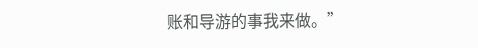账和导游的事我来做。”